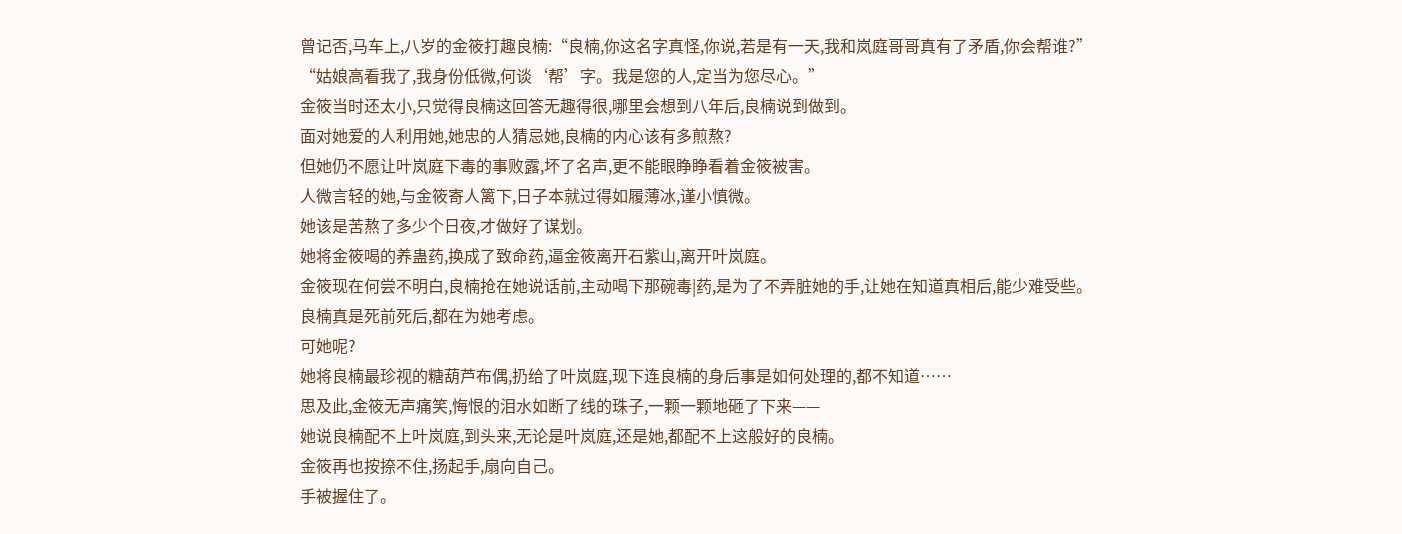曾记否,马车上,八岁的金筱打趣良楠:“良楠,你这名字真怪,你说,若是有一天,我和岚庭哥哥真有了矛盾,你会帮谁?”
“姑娘高看我了,我身份低微,何谈‘帮’字。我是您的人,定当为您尽心。”
金筱当时还太小,只觉得良楠这回答无趣得很,哪里会想到八年后,良楠说到做到。
面对她爱的人利用她,她忠的人猜忌她,良楠的内心该有多煎熬?
但她仍不愿让叶岚庭下毒的事败露,坏了名声,更不能眼睁睁看着金筱被害。
人微言轻的她,与金筱寄人篱下,日子本就过得如履薄冰,谨小慎微。
她该是苦熬了多少个日夜,才做好了谋划。
她将金筱喝的养蛊药,换成了致命药,逼金筱离开石紫山,离开叶岚庭。
金筱现在何尝不明白,良楠抢在她说话前,主动喝下那碗毒|药,是为了不弄脏她的手,让她在知道真相后,能少难受些。
良楠真是死前死后,都在为她考虑。
可她呢?
她将良楠最珍视的糖葫芦布偶,扔给了叶岚庭,现下连良楠的身后事是如何处理的,都不知道……
思及此,金筱无声痛笑,悔恨的泪水如断了线的珠子,一颗一颗地砸了下来——
她说良楠配不上叶岚庭,到头来,无论是叶岚庭,还是她,都配不上这般好的良楠。
金筱再也按捺不住,扬起手,扇向自己。
手被握住了。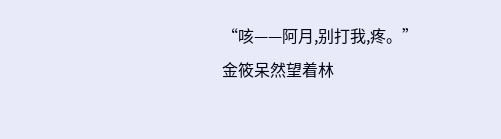“咳——阿月,别打我,疼。”
金筱呆然望着林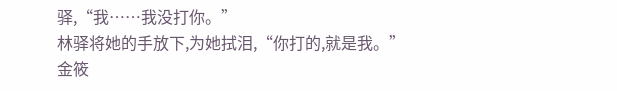驿,“我……我没打你。”
林驿将她的手放下,为她拭泪,“你打的,就是我。”
金筱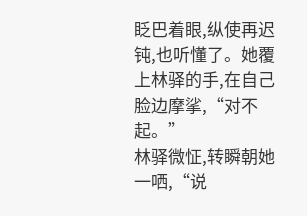眨巴着眼,纵使再迟钝,也听懂了。她覆上林驿的手,在自己脸边摩挲,“对不起。”
林驿微怔,转瞬朝她一哂,“说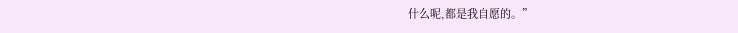什么呢,都是我自愿的。”